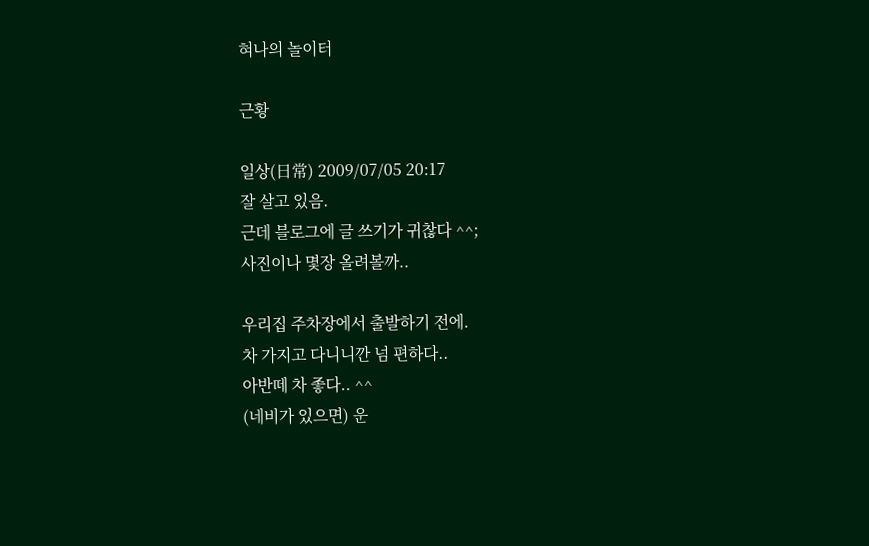혀나의 놀이터

근황

일상(日常) 2009/07/05 20:17
잘 살고 있음.
근데 블로그에 글 쓰기가 귀찮다 ^^;
사진이나 몇장 올려볼까..

우리집 주차장에서 출발하기 전에.
차 가지고 다니니깐 넘 편하다..
아반떼 차 좋다.. ^^
(네비가 있으면) 운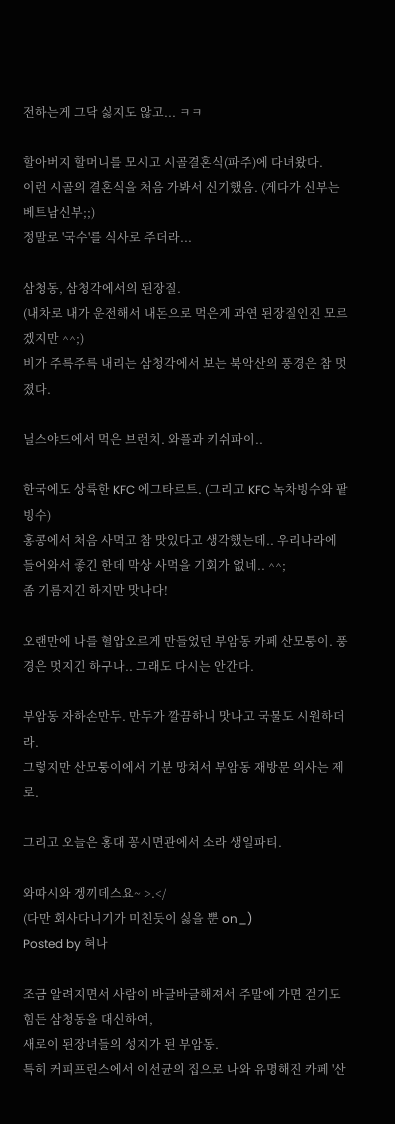전하는게 그닥 싫지도 않고... ㅋㅋ

할아버지 할머니를 모시고 시골결혼식(파주)에 다녀왔다.
이런 시골의 결혼식을 처음 가봐서 신기했음. (게다가 신부는 베트남신부;;)
정말로 '국수'를 식사로 주더라...

삼청동, 삼청각에서의 된장질.
(내차로 내가 운전해서 내돈으로 먹은게 과연 된장질인진 모르겠지만 ^^;)
비가 주륵주륵 내리는 삼청각에서 보는 북악산의 풍경은 참 멋졌다.

닐스야드에서 먹은 브런치. 와플과 키쉬파이..

한국에도 상륙한 KFC 에그타르트. (그리고 KFC 녹차빙수와 팥빙수)
홍콩에서 처음 사먹고 참 맛있다고 생각했는데.. 우리나라에 들어와서 좋긴 한데 막상 사먹을 기회가 없네.. ^^;
좀 기름지긴 하지만 맛나다!

오랜만에 나를 혈압오르게 만들었던 부암동 카페 산모퉁이. 풍경은 멋지긴 하구나.. 그래도 다시는 안간다.

부암동 자하손만두. 만두가 깔끔하니 맛나고 국물도 시원하더라.
그렇지만 산모퉁이에서 기분 망쳐서 부암동 재방문 의사는 제로.

그리고 오늘은 홍대 꽁시면관에서 소라 생일파티.

와따시와 겡끼데스요~ >.</
(다만 회사다니기가 미친듯이 싫을 뿐 on_)
Posted by 혀나

조금 알려지면서 사람이 바글바글해져서 주말에 가면 걷기도 힘든 삼청동을 대신하여,
새로이 된장녀들의 성지가 된 부암동.
특히 커피프린스에서 이선균의 집으로 나와 유명해진 카페 '산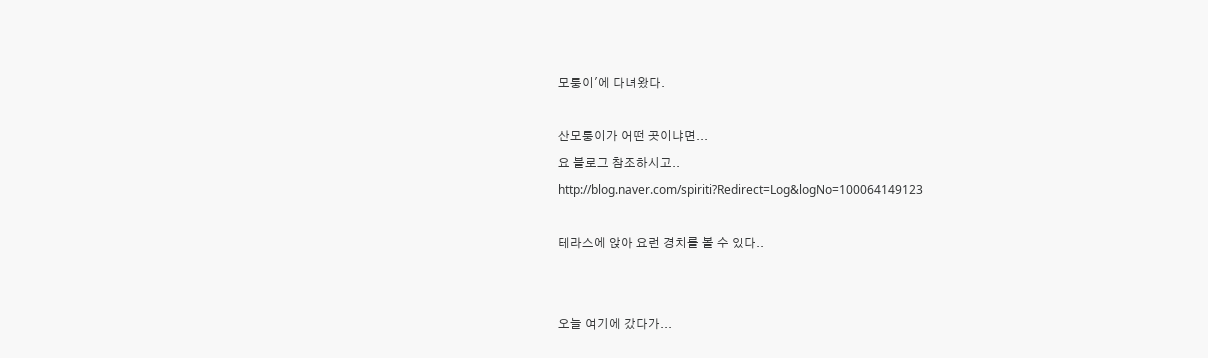모퉁이'에 다녀왔다.

산모퉁이가 어떤 곳이냐면...
요 블로그 참조하시고..
http://blog.naver.com/spiriti?Redirect=Log&logNo=100064149123

테라스에 앉아 요런 경치를 볼 수 있다..


오늘 여기에 갔다가...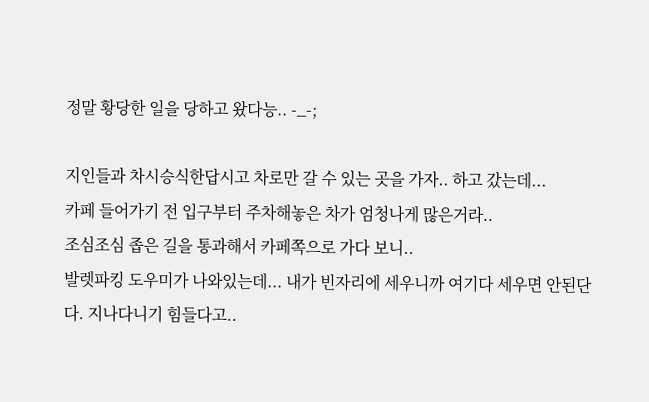정말 황당한 일을 당하고 왔다능.. -_-;

지인들과 차시승식한답시고 차로만 갈 수 있는 곳을 가자.. 하고 갔는데...
카페 들어가기 전 입구부터 주차해놓은 차가 엄청나게 많은거라..
조심조심 좁은 길을 통과해서 카페쪽으로 가다 보니..
발렛파킹 도우미가 나와있는데... 내가 빈자리에 세우니까 여기다 세우면 안된단다. 지나다니기 힘들다고..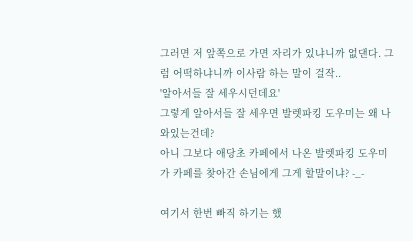그러면 저 앞쪽으로 가면 자리가 있냐니까 없댄다. 그럼 어떡하냐니까 이사람 하는 말이 걸작..
'알아서들 잘 세우시던데요'
그렇게 알아서들 잘 세우면 발렛파킹 도우미는 왜 나와있는건데?
아니 그보다 애당초 카페에서 나온 발렛파킹 도우미가 카페를 찾아간 손님에게 그게 할말이냐? -_-

여기서 한번 빠직 하기는 했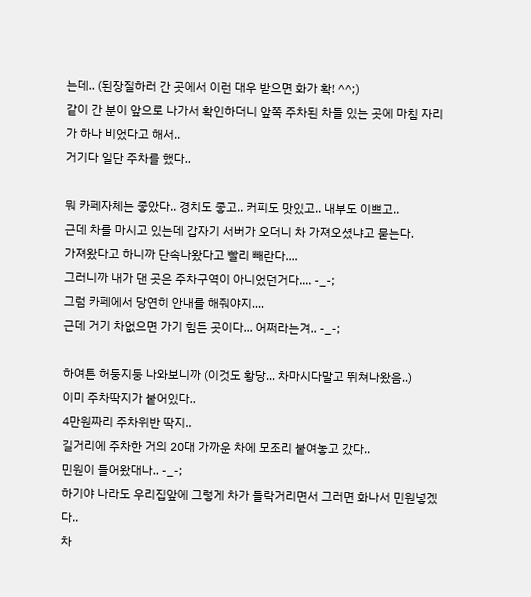는데.. (된장질하러 간 곳에서 이런 대우 받으면 화가 확! ^^;)
같이 간 분이 앞으로 나가서 확인하더니 앞쪽 주차된 차들 있는 곳에 마침 자리가 하나 비었다고 해서..
거기다 일단 주차를 했다..

뭐 카페자체는 좋았다.. 경치도 좋고.. 커피도 맛있고.. 내부도 이쁘고..
근데 차를 마시고 있는데 갑자기 서버가 오더니 차 가져오셨냐고 묻는다.
가져왔다고 하니까 단속나왔다고 빨리 빼란다....
그러니까 내가 댄 곳은 주차구역이 아니었던거다.... -_-;
그럼 카페에서 당연히 안내를 해줘야지....
근데 거기 차없으면 가기 힘든 곳이다... 어쩌라는겨.. -_-;

하여튼 허둥지둥 나와보니까 (이것도 황당... 차마시다말고 뛰쳐나왔음..)
이미 주차딱지가 붙어있다..
4만원짜리 주차위반 딱지..
길거리에 주차한 거의 20대 가까운 차에 모조리 붙여놓고 갔다..
민원이 들어왔대나.. -_-;
하기야 나라도 우리집앞에 그렇게 차가 들락거리면서 그러면 화나서 민원넣겠다..
차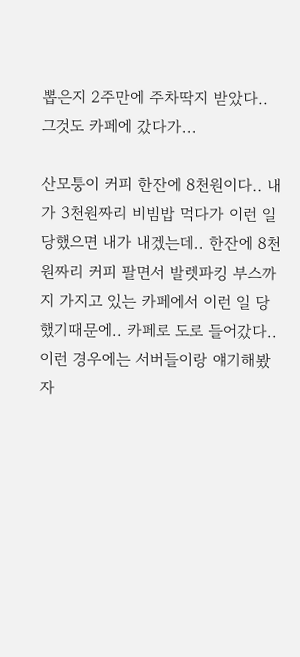뽑은지 2주만에 주차딱지 받았다.. 그것도 카페에 갔다가...

산모퉁이 커피 한잔에 8천원이다.. 내가 3천원짜리 비빔밥 먹다가 이런 일 당했으면 내가 내겠는데.. 한잔에 8천원짜리 커피 팔면서 발렛파킹 부스까지 가지고 있는 카페에서 이런 일 당했기때문에.. 카페로 도로 들어갔다..
이런 경우에는 서버들이랑 얘기해봤자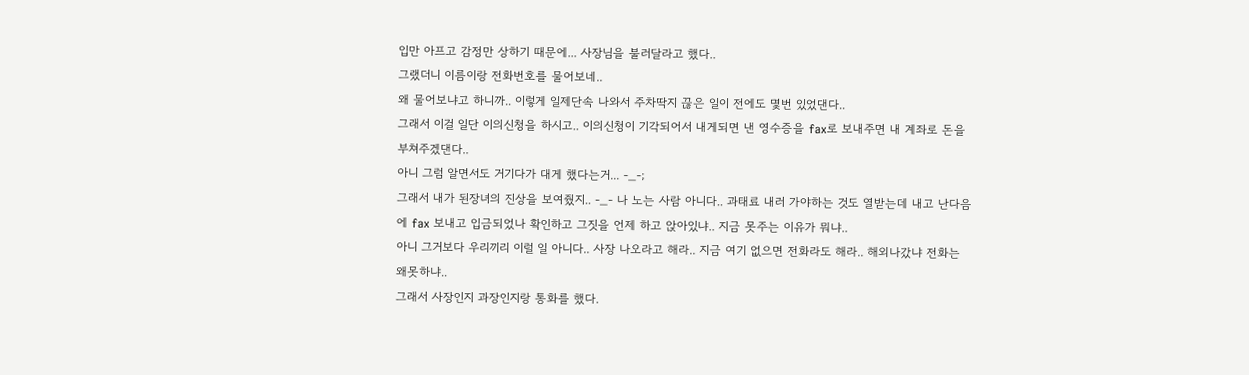입만 아프고 감정만 상하기 때문에... 사장님을 불러달라고 했다..
그랬더니 이름이랑 전화번호를 물어보네..
왜 물어보냐고 하니까.. 이렇게 일제단속 나와서 주차딱지 끊은 일이 전에도 몇번 있었댄다..
그래서 이걸 일단 이의신청을 하시고.. 이의신청이 기각되어서 내게되면 낸 영수증을 fax로 보내주면 내 계좌로 돈을 부쳐주겠댄다..
아니 그럼 알면서도 거기다가 대게 했다는거... -_-;
그래서 내가 된장녀의 진상을 보여줬지.. -_- 나 노는 사람 아니다.. 과태료 내러 가야하는 것도 열받는데 내고 난다음에 fax 보내고 입금되었나 확인하고 그짓을 언제 하고 앉아있냐.. 지금 못주는 이유가 뭐냐..
아니 그거보다 우리끼리 이럴 일 아니다.. 사장 나오라고 해라.. 지금 여기 없으면 전화라도 해라.. 해외나갔냐 전화는 왜못하냐..
그래서 사장인지 과장인지랑 통화를 했다.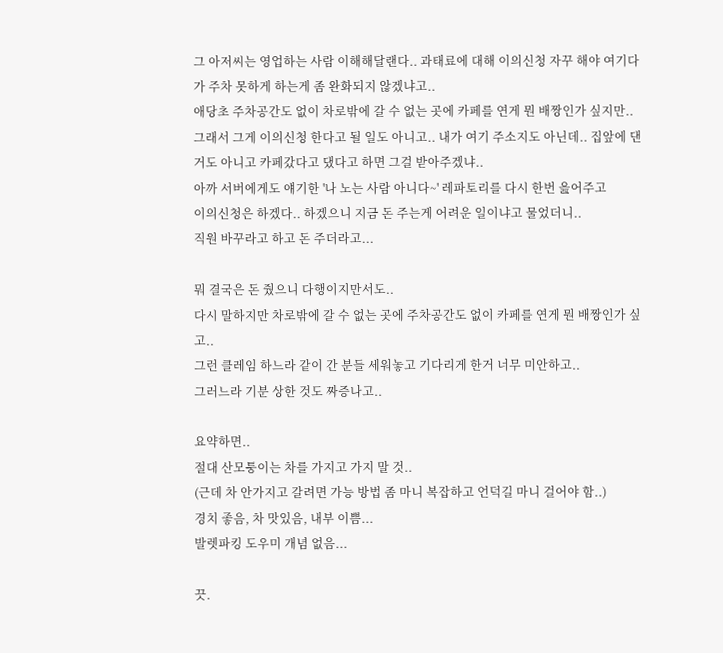그 아저씨는 영업하는 사람 이해해달랜다.. 과태료에 대해 이의신청 자꾸 해야 여기다가 주차 못하게 하는게 좀 완화되지 않겠냐고..
애당초 주차공간도 없이 차로밖에 갈 수 없는 곳에 카페를 연게 뭔 배짱인가 싶지만..
그래서 그게 이의신청 한다고 될 일도 아니고.. 내가 여기 주소지도 아닌데.. 집앞에 댄거도 아니고 카페갔다고 댔다고 하면 그걸 받아주겠냐..
아까 서버에게도 얘기한 '나 노는 사람 아니다~' 레파토리를 다시 한번 읊어주고
이의신청은 하겠다.. 하겠으니 지금 돈 주는게 어려운 일이냐고 물었더니..
직원 바꾸라고 하고 돈 주더라고...

뭐 결국은 돈 줬으니 다행이지만서도..
다시 말하지만 차로밖에 갈 수 없는 곳에 주차공간도 없이 카페를 연게 뭔 배짱인가 싶고..
그런 클레임 하느라 같이 간 분들 세워놓고 기다리게 한거 너무 미안하고..
그러느라 기분 상한 것도 짜증나고..

요약하면..
절대 산모퉁이는 차를 가지고 가지 말 것..
(근데 차 안가지고 갈려면 가능 방법 좀 마니 복잡하고 언덕길 마니 걸어야 함..)
경치 좋음, 차 맛있음, 내부 이쁨...
발렛파킹 도우미 개념 없음...

끗.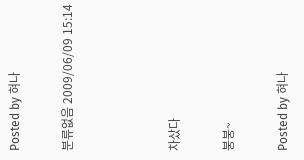Posted by 혀나

분류없음 2009/06/09 15:14



차샀다

붕붕~

Posted by 혀나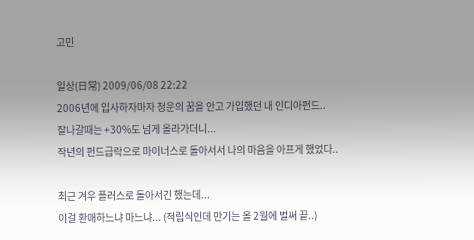고민

일상(日常) 2009/06/08 22:22
2006년에 입사하자마자 청운의 꿈을 안고 가입했던 내 인디아펀드..
잘나갈때는 +30%도 넘게 올라가더니...
작년의 펀드급락으로 마이너스로 돌아서서 나의 마음을 아프게 했었다..

최근 겨우 플러스로 돌아서긴 했는데...
이걸 환매하느냐 마느냐... (적립식인데 만기는 올 2월에 벌써 끝..)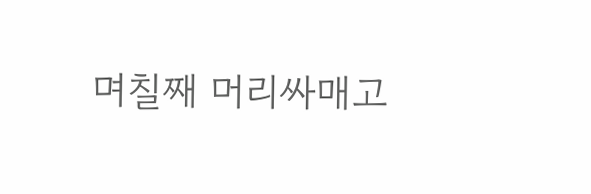며칠째 머리싸매고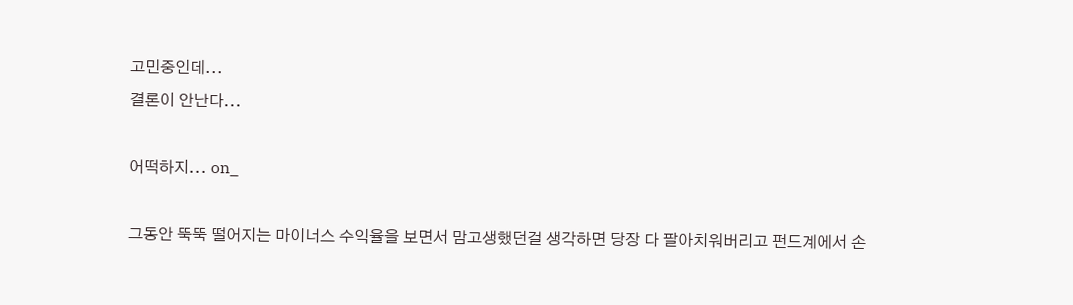고민중인데...
결론이 안난다...

어떡하지... on_

그동안 뚝뚝 떨어지는 마이너스 수익율을 보면서 맘고생했던걸 생각하면 당장 다 팔아치워버리고 펀드계에서 손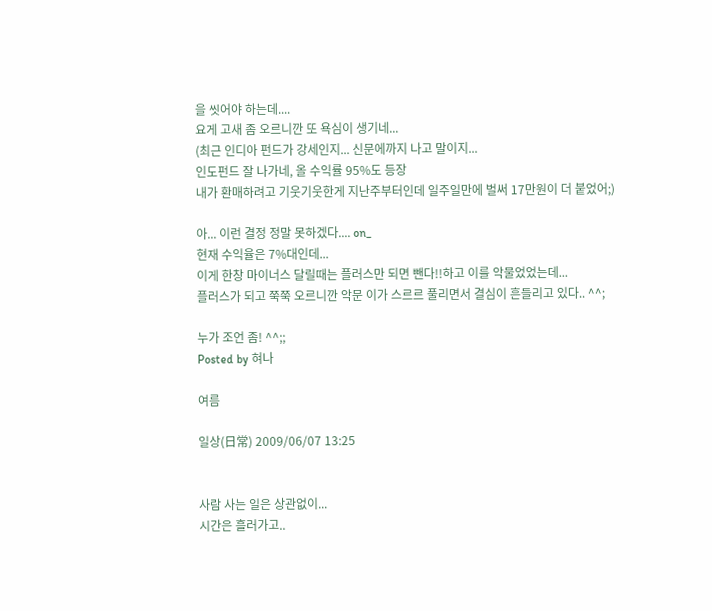을 씻어야 하는데....
요게 고새 좀 오르니깐 또 욕심이 생기네...
(최근 인디아 펀드가 강세인지... 신문에까지 나고 말이지...
인도펀드 잘 나가네, 올 수익률 95%도 등장
내가 환매하려고 기웃기웃한게 지난주부터인데 일주일만에 벌써 17만원이 더 붙었어;)

아... 이런 결정 정말 못하겠다.... on_
현재 수익율은 7%대인데...
이게 한창 마이너스 달릴때는 플러스만 되면 뺀다!!하고 이를 악물었었는데...
플러스가 되고 쭉쭉 오르니깐 악문 이가 스르르 풀리면서 결심이 흔들리고 있다.. ^^;

누가 조언 좀! ^^;;
Posted by 혀나

여름

일상(日常) 2009/06/07 13:25


사람 사는 일은 상관없이...
시간은 흘러가고..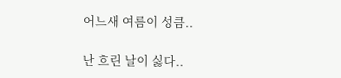어느새 여름이 성큼..

난 흐린 날이 싫다..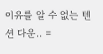이유를 알 수 없는 텐션 다운.. =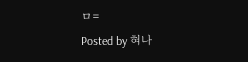ㅁ=
Posted by 혀나